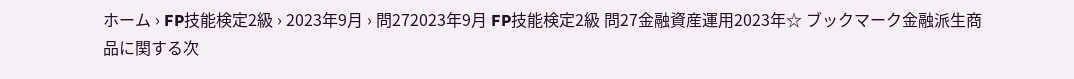ホーム › FP技能検定2級 › 2023年9月 › 問272023年9月 FP技能検定2級 問27金融資産運用2023年☆ ブックマーク金融派生商品に関する次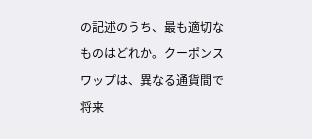の記述のうち、最も適切なものはどれか。クーポンスワップは、異なる通貨間で将来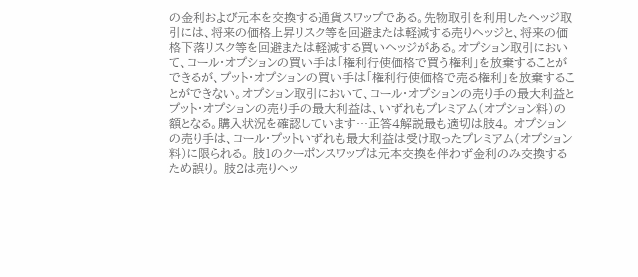の金利および元本を交換する通貨スワップである。先物取引を利用したヘッジ取引には、将来の価格上昇リスク等を回避または軽減する売りヘッジと、将来の価格下落リスク等を回避または軽減する買いヘッジがある。オプション取引において、コール・オプションの買い手は「権利行使価格で買う権利」を放棄することができるが、プット・オプションの買い手は「権利行使価格で売る権利」を放棄することができない。オプション取引において、コール・オプションの売り手の最大利益とプット・オプションの売り手の最大利益は、いずれもプレミアム(オプション料)の額となる。購入状況を確認しています…正答4解説最も適切は肢4。 オプションの売り手は、コール・プットいずれも最大利益は受け取ったプレミアム(オプション料)に限られる。 肢1のクーポンスワップは元本交換を伴わず金利のみ交換するため誤り。 肢2は売りヘッ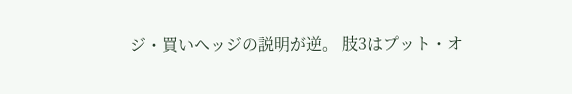ジ・買いヘッジの説明が逆。 肢3はプット・オ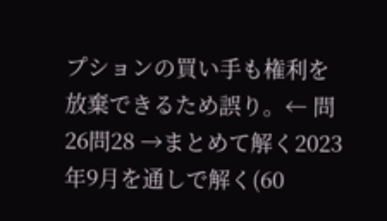プションの買い手も権利を放棄できるため誤り。← 問26問28 →まとめて解く2023年9月を通しで解く(60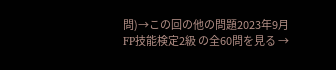問)→この回の他の問題2023年9月 FP技能検定2級 の全60問を見る →